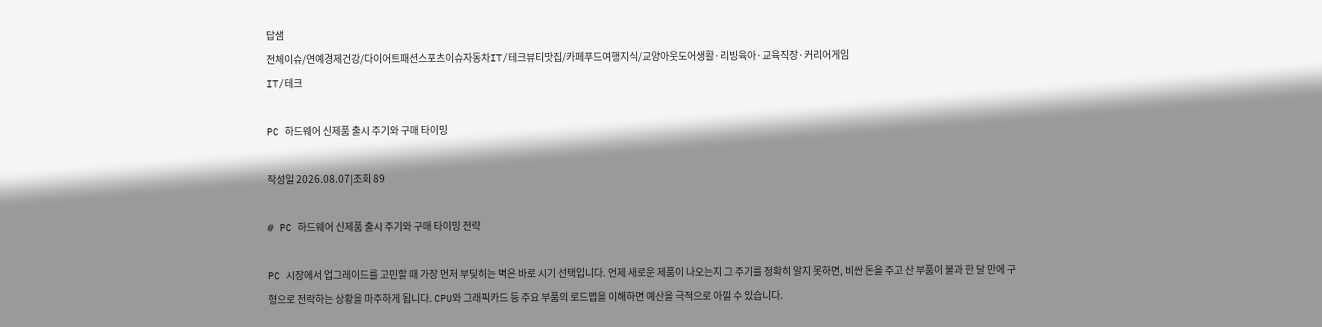답샘
전체이슈/연예경제건강/다이어트패션스포츠이슈자동차IT/테크뷰티맛집/카페푸드여행지식/교양아웃도어생활·리빙육아·교육직장·커리어게임
IT/테크

PC 하드웨어 신제품 출시 주기와 구매 타이밍

작성일 2026.08.07|조회 89

# PC 하드웨어 신제품 출시 주기와 구매 타이밍 전략

PC 시장에서 업그레이드를 고민할 때 가장 먼저 부딪히는 벽은 바로 시기 선택입니다. 언제 새로운 제품이 나오는지 그 주기를 정확히 알지 못하면, 비싼 돈을 주고 산 부품이 불과 한 달 만에 구형으로 전락하는 상황을 마주하게 됩니다. CPU와 그래픽카드 등 주요 부품의 로드맵을 이해하면 예산을 극적으로 아낄 수 있습니다.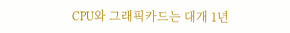CPU와 그래픽카드는 대개 1년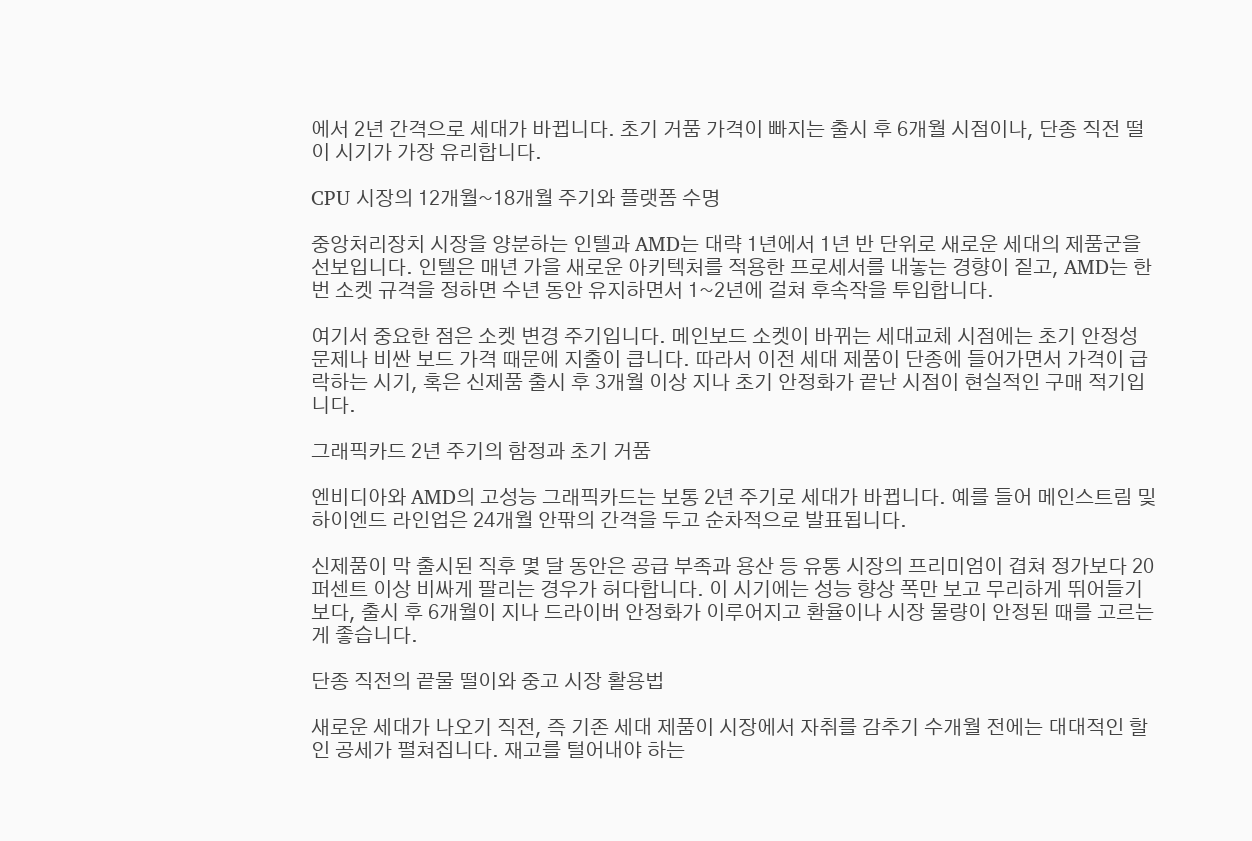에서 2년 간격으로 세대가 바뀝니다. 초기 거품 가격이 빠지는 출시 후 6개월 시점이나, 단종 직전 떨이 시기가 가장 유리합니다.

CPU 시장의 12개월~18개월 주기와 플랫폼 수명

중앙처리장치 시장을 양분하는 인텔과 AMD는 대략 1년에서 1년 반 단위로 새로운 세대의 제품군을 선보입니다. 인텔은 매년 가을 새로운 아키텍처를 적용한 프로세서를 내놓는 경향이 짙고, AMD는 한 번 소켓 규격을 정하면 수년 동안 유지하면서 1~2년에 걸쳐 후속작을 투입합니다.

여기서 중요한 점은 소켓 변경 주기입니다. 메인보드 소켓이 바뀌는 세대교체 시점에는 초기 안정성 문제나 비싼 보드 가격 때문에 지출이 큽니다. 따라서 이전 세대 제품이 단종에 들어가면서 가격이 급락하는 시기, 혹은 신제품 출시 후 3개월 이상 지나 초기 안정화가 끝난 시점이 현실적인 구매 적기입니다.

그래픽카드 2년 주기의 함정과 초기 거품

엔비디아와 AMD의 고성능 그래픽카드는 보통 2년 주기로 세대가 바뀝니다. 예를 들어 메인스트림 및 하이엔드 라인업은 24개월 안팎의 간격을 두고 순차적으로 발표됩니다.

신제품이 막 출시된 직후 몇 달 동안은 공급 부족과 용산 등 유통 시장의 프리미엄이 겹쳐 정가보다 20퍼센트 이상 비싸게 팔리는 경우가 허다합니다. 이 시기에는 성능 향상 폭만 보고 무리하게 뛰어들기보다, 출시 후 6개월이 지나 드라이버 안정화가 이루어지고 환율이나 시장 물량이 안정된 때를 고르는 게 좋습니다.

단종 직전의 끝물 떨이와 중고 시장 활용법

새로운 세대가 나오기 직전, 즉 기존 세대 제품이 시장에서 자취를 감추기 수개월 전에는 대대적인 할인 공세가 펼쳐집니다. 재고를 털어내야 하는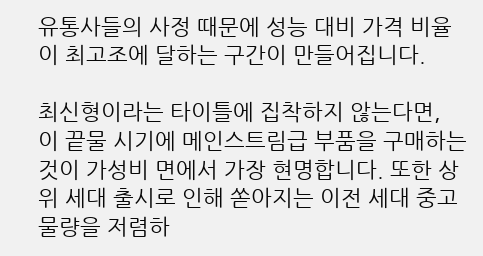유통사들의 사정 때문에 성능 대비 가격 비율이 최고조에 달하는 구간이 만들어집니다.

최신형이라는 타이틀에 집착하지 않는다면, 이 끝물 시기에 메인스트림급 부품을 구매하는 것이 가성비 면에서 가장 현명합니다. 또한 상위 세대 출시로 인해 쏟아지는 이전 세대 중고 물량을 저렴하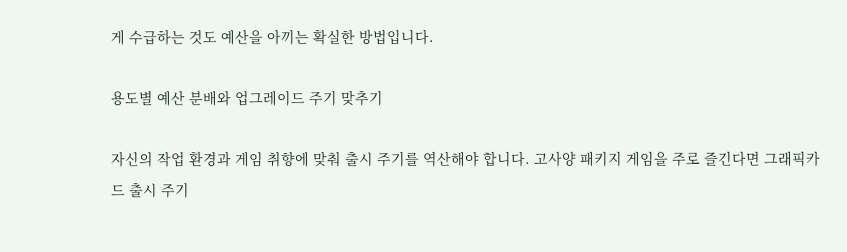게 수급하는 것도 예산을 아끼는 확실한 방법입니다.

용도별 예산 분배와 업그레이드 주기 맞추기

자신의 작업 환경과 게임 취향에 맞춰 출시 주기를 역산해야 합니다. 고사양 패키지 게임을 주로 즐긴다면 그래픽카드 출시 주기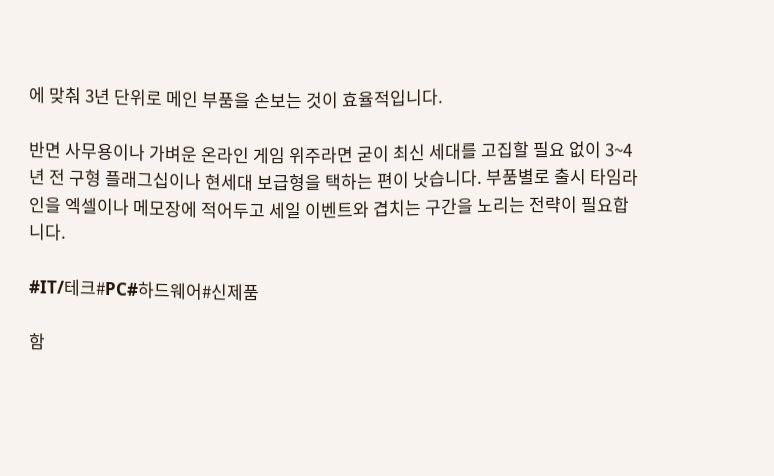에 맞춰 3년 단위로 메인 부품을 손보는 것이 효율적입니다.

반면 사무용이나 가벼운 온라인 게임 위주라면 굳이 최신 세대를 고집할 필요 없이 3~4년 전 구형 플래그십이나 현세대 보급형을 택하는 편이 낫습니다. 부품별로 출시 타임라인을 엑셀이나 메모장에 적어두고 세일 이벤트와 겹치는 구간을 노리는 전략이 필요합니다.

#IT/테크#PC#하드웨어#신제품

함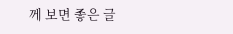께 보면 좋은 글